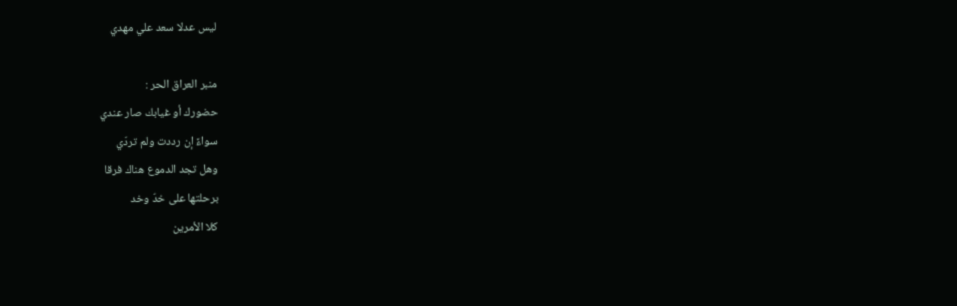ليس عدلا سعد علي مهدي

منبر العراق الحر :
حضورك أو غيابك صار عندي
سواءً إن رددت ولم تردّي
وهل تجد الدموع هناك فرقا
برحلتها على خدّ وخد
كلا الأمرين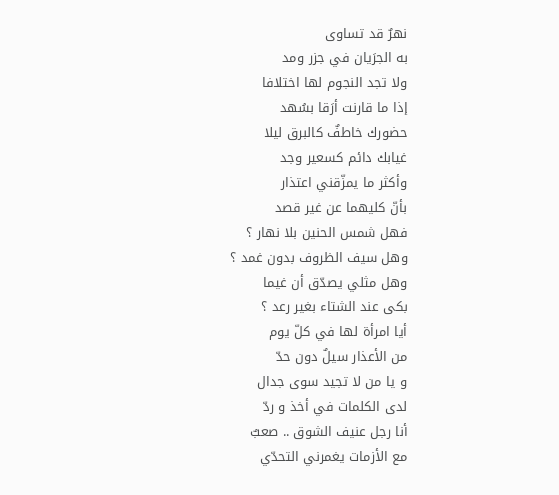نهرٌ قد تساوى
به الجرَيان في جزر ومد
ولا تجد النجوم لها اختلافا
إذا ما قارنت أرَقا بسُهد
حضورك خاطفٌ كالبرق ليلا
غيابك دائم كسعير وجد
وأكثر ما يمزّقني اعتذار
بأنّ كليهما عن غير قصد
فهل شمس الحنين بلا نهار ؟
وهل سيف الظروف بدون غمد ؟
وهل مثلي يصدّق أن غيما
بكى عند الشتاء بغير رعد ؟
أيا امرأة لها في كلّ يوم
من الأعذار سيلٌ دون حدّ
و يا من لا تجيد سوى جدال
لدى الكلمات في أخذ و ردّ
أنا رجل عنيف الشوق .. صعبٌ
مع الأزمات يغمرني التحدّي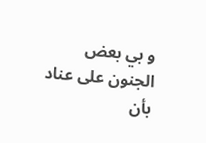و بي بعض الجنون على عناد
بأن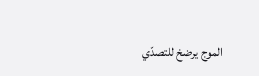الموج يرضخ للتصدّي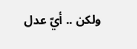ولكن .. أيّ عدل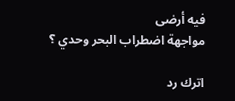فيه أرضى
مواجهة اضطراب البحر وحدي ؟

اترك رد